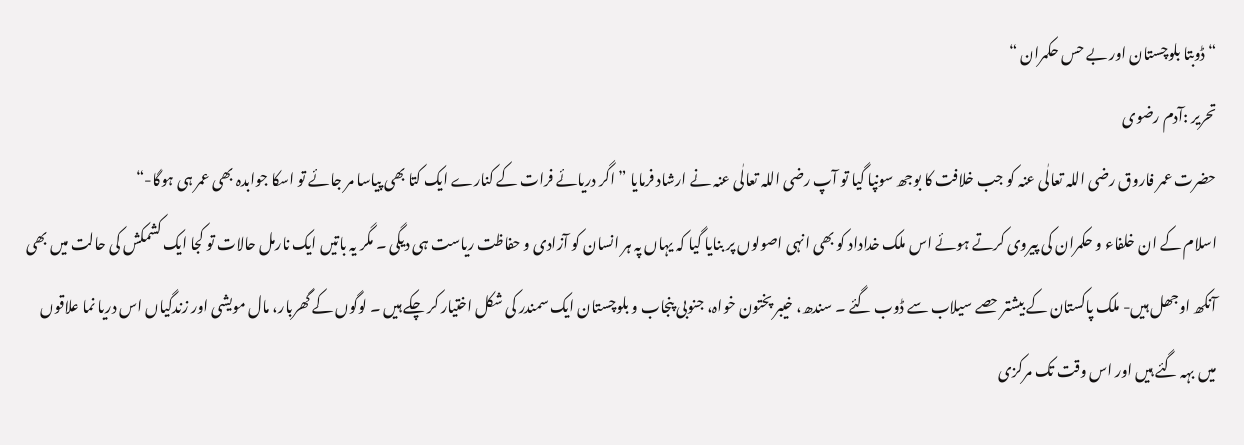“ڈوبتا بلوچستان اور بے حس حکمران “
تحریر :آدم رضوی
حضرت عمر فاروق رضی اللہ تعالٰی عنہ کو جب خلافت کا بوجھ سونپا گیا تو آپ رضی اللہ تعالٰی عنہ نے ارشاد فرمایا ” اگر دریائے فرات کے کنارے ایک کتا بھی پیاسا مر جائے تو اسکا جوابدہ بھی عمر ہی ہوگا-“
اسلام کے ان خلفاء و حکمران کی پیروی کرتے ہوئے اس ملک خداداد کو بھی انہی اصولوں پر بنایا گیا کہ یہاں پہ ہر انسان کو آزادی و حفاظت ریاست ہی دیگی ۔ مگر یہ باتیں ایک نارمل حالات تو کجا ایک کشمکش کی حالت میں بھی آنکھ اوجھل ہیں- ملک پاکستان کے بیشتر حصے سیلاب سے ڈوب گئے ۔ سندھ، خیبر پختون خواہ، جنوبی پنجاب و بلوچستان ایک سمندر کی شکل اختیار کر چکے ہیں ۔ لوگوں کے گھربار، مال مویشی اور زندگیاں اس دریا نما علاقوں میں بہہ گئے ہیں اور اس وقت تک مرکزی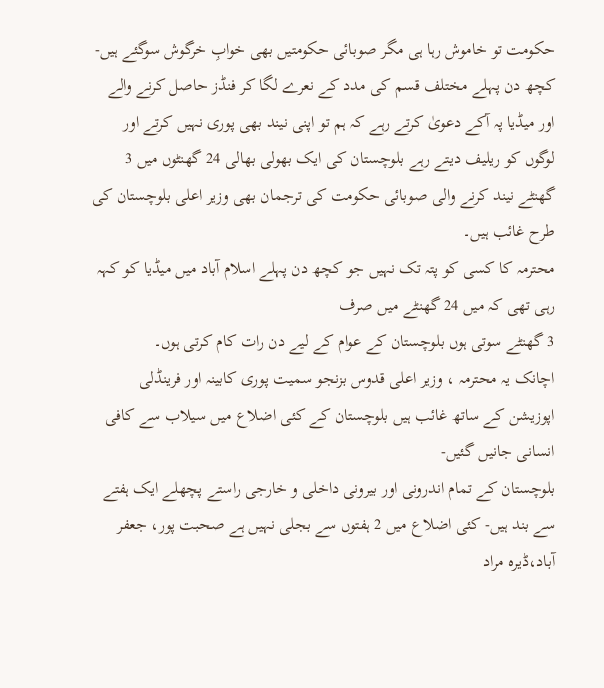حکومت تو خاموش رہا ہی مگر صوبائی حکومتیں بھی خوابِ خرگوش سوگئے ہیں- کچھ دن پہلے مختلف قسم کی مدد کے نعرے لگا کر فنڈز حاصل کرنے والے اور میڈیا پہ آکے دعویٰ کرتے رہے کہ ہم تو اپنی نیند بھی پوری نہیں کرتے اور لوگوں کو ریلیف دیتے رہے بلوچستان کی ایک بھولی بھالی 24 گھنٹوں میں 3 گھنٹے نیند کرنے والی صوبائی حکومت کی ترجمان بھی وزیر اعلی بلوچستان کی طرح غائب ہیں۔
محترمہ کا کسی کو پتہ تک نہیں جو کچھ دن پہلے اسلام آباد میں میڈیا کو کہہ رہی تھی کہ میں 24 گھنٹے میں صرف
3 گھنٹے سوتی ہوں بلوچستان کے عوام کے لیے دن رات کام کرتی ہوں۔
اچانک یہ محترمہ ، وزیر اعلی قدوس بزنجو سمیت پوری کابینہ اور فرینڈلی اپوزیشن کے ساتھ غائب ہیں بلوچستان کے کئی اضلاع میں سیلاب سے کافی انسانی جانیں گئیں-
بلوچستان کے تمام اندرونی اور بیرونی داخلی و خارجی راستے پچھلے ایک ہفتے سے بند ہیں- کئی اضلاع میں 2 ہفتوں سے بجلی نہیں ہے صحبت پور، جعفر آباد،ڈیرہ مراد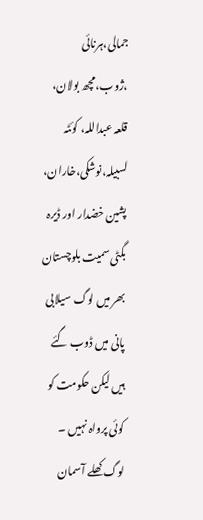جمالی،ہرنائی ،ژوب،مچھ بولان، قلعہ عبداللہ، کوئٹہ لسبیلہ،نوشکی،خاران، پشین خضدار اور ڈیرہ بگٹی سمیت بلوچستان بھر میں لوگ سیلابی پانی میں ڈوب گئے ہیں لیکن حکومت کو کوئی پرواہ نہیں ۔ لوگ کھلے آسمان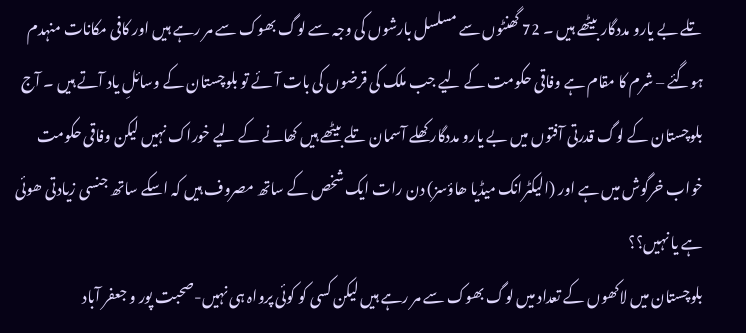تلے بے یارو مددگار بیٹھے ہیں ۔ 72 گھنٹوں سے مسلسل بارشوں کی وجہ سے لوگ بھوک سے مر رہے ہیں اور کافی مکانات منہدم ہوگئے – شرم کا مقام ہے وفاقی حکومت کے لیے جب ملک کی قرضوں کی بات آئے تو بلوچستان کے وسائلِ یاد آتے ہیں ۔ آج بلوچستان کے لوگ قدرتی آفتوں میں بے یارو مددگار کھلے آسمان تلے بیٹھے ہیں کھانے کے لیے خوراک نہیں لیکن وفاقی حکومت خواب خرگوش میں ہے اور (الیکٹرانک میڈیا ھاؤسز) دن رات ایک شخص کے ساتھ مصروف ہیں کہ اسکے ساتھ جنسی زیادتی ھوئی ہے یا نہیں؟؟
بلوچستان میں لاکھوں کے تعداد میں لوگ بھوک سے مر رہے ہیں لیکن کسی کو کوئی پرواہ ہی نہیں-صحبت پور و جعفر آباد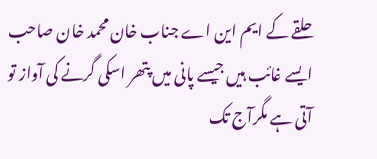حلقے کے ایم این اے جناب خان محمد خان صاحب ایسے غائب ہیں جیسے پانی میں پتھر اسکی گرنے کی آواز تو آتی ہے مگرآج تک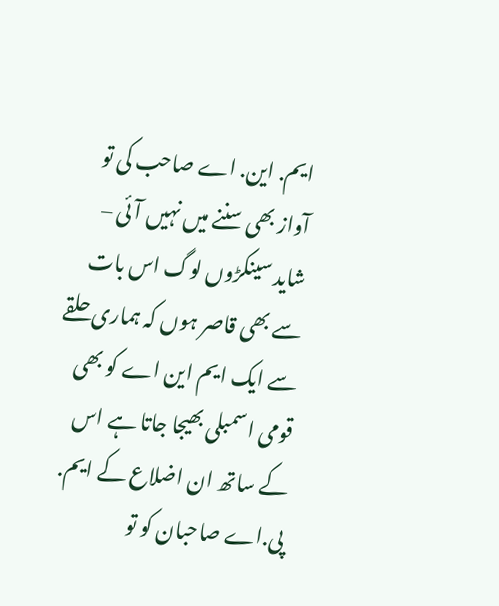ایم. این. اے صاحب کی تو آواز بھی سننے میں نہیں آئی – شاید سینکڑوں لوگ اس بات سے بھی قاصر ہوں کہ ہماری حلقے سے ایک ایم این اے کو بھی قومی اسمبلی بھیجا جاتا ہے اس کے ساتھ ان اضلاع کے ایم. پی.اے صاحبان کو تو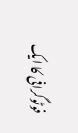فوٹوگرافی کا ایک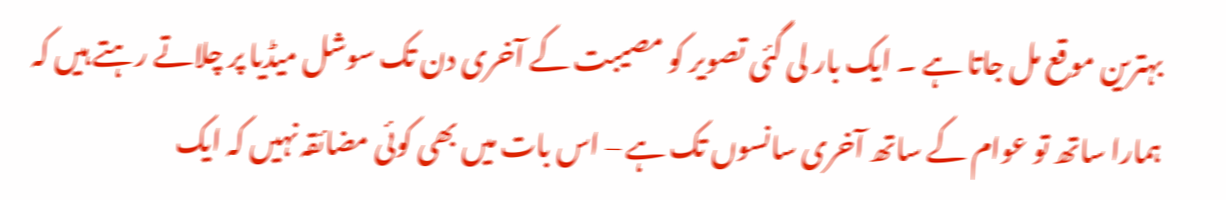بہترین موقع مل جاتا ہے ۔ ایک بار لی گئی تصویر کو مصیبت کے آخری دن تک سوشل میڈیا پر چلاتے رہتے ہیں کہ ہمارا ساتھ تو عوام کے ساتھ آخری سانسوں تک ہے – اس بات میں بھی کوئی مضائقہ نہیں کہ ایک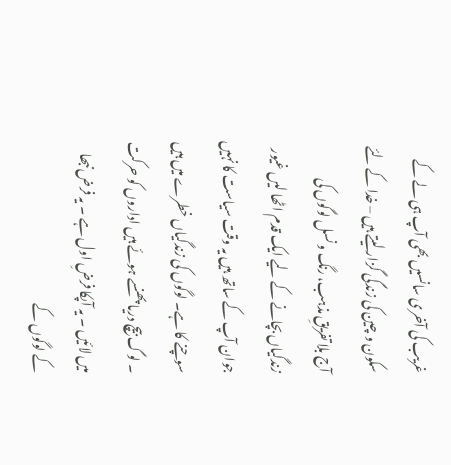غریب کی آخری سانسیں بھی آپ ہی لے کے سکون و چین کی زندگی گزار لیتے ہیں – خدا کے لئے آج بلا تفریقِ مذہب، رنگ و نسل لوگوں کی زندگیاں بچانے کے لیے ایک قدم اٹھا لیں غیور جوان آپ کے ساتھ ہیں یہ وقت سیاست کا نہیں سوچنے کا ہے۔ لوگوں کی زندگیاں خطرے میں ہیں ۔ لوگ بیچ دریا پھنسے ہوئے ہیں اداروں کو حرکت میں لائیں ۔ یہ آپکا فرضِ اول ہے ۔ یہ فرض نبھا کے لوگوں کے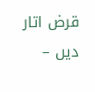قرض اتار دیں –